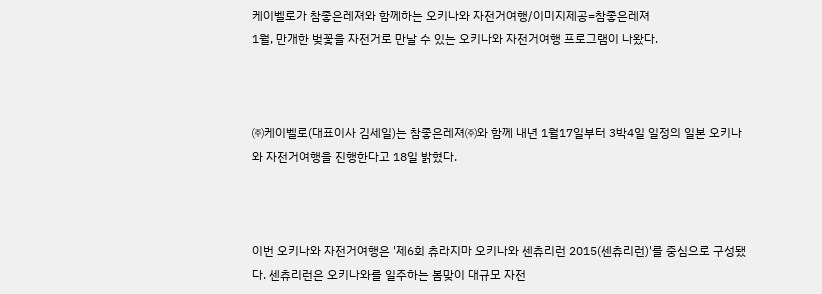케이벨로가 참좋은레져와 함께하는 오키나와 자전거여행/이미지제공=참좋은레져
1월, 만개한 벚꽃을 자전거로 만날 수 있는 오키나와 자전거여행 프로그램이 나왔다.



㈜케이벨로(대표이사 김세일)는 참좋은레져㈜와 함께 내년 1월17일부터 3박4일 일정의 일본 오키나와 자전거여행을 진행한다고 18일 밝혔다.



이번 오키나와 자전거여행은 '제6회 츄라지마 오키나와 센츄리런 2015(센츄리런)'를 중심으로 구성됐다. 센츄리런은 오키나와를 일주하는 봄맞이 대규모 자전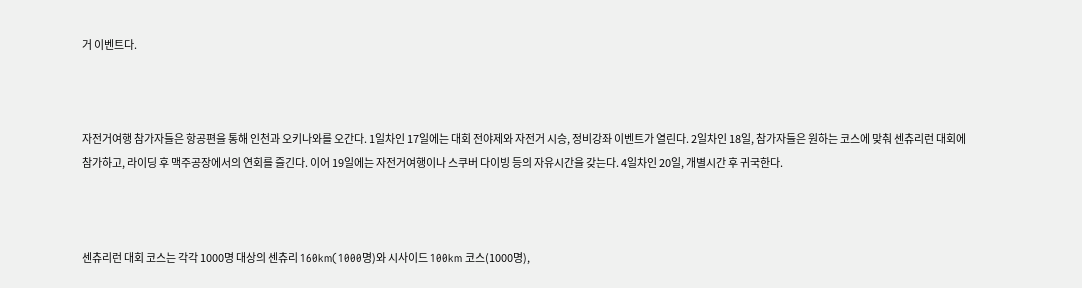거 이벤트다.



자전거여행 참가자들은 항공편을 통해 인천과 오키나와를 오간다. 1일차인 17일에는 대회 전야제와 자전거 시승, 정비강좌 이벤트가 열린다. 2일차인 18일, 참가자들은 원하는 코스에 맞춰 센츄리런 대회에 참가하고, 라이딩 후 맥주공장에서의 연회를 즐긴다. 이어 19일에는 자전거여행이나 스쿠버 다이빙 등의 자유시간을 갖는다. 4일차인 20일, 개별시간 후 귀국한다.



센츄리런 대회 코스는 각각 1000명 대상의 센츄리 160km(1000명)와 시사이드 100km 코스(1000명),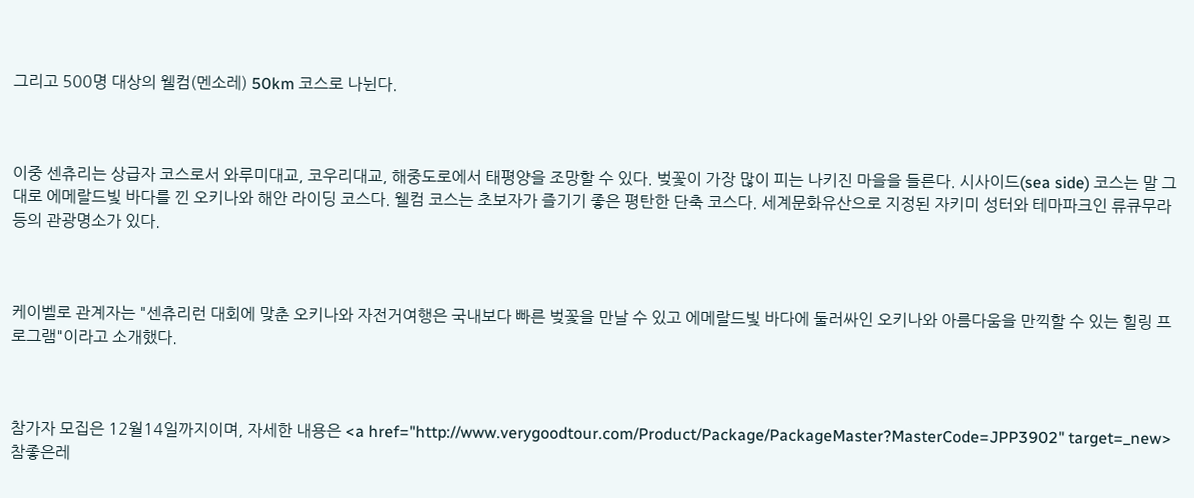그리고 500명 대상의 웰컴(멘소레) 50km 코스로 나뉜다.



이중 센츄리는 상급자 코스로서 와루미대교, 코우리대교, 해중도로에서 태평양을 조망할 수 있다. 벚꽃이 가장 많이 피는 나키진 마을을 들른다. 시사이드(sea side) 코스는 말 그대로 에메랄드빛 바다를 낀 오키나와 해안 라이딩 코스다. 웰컴 코스는 초보자가 즐기기 좋은 평탄한 단축 코스다. 세계문화유산으로 지정된 자키미 성터와 테마파크인 류큐무라 등의 관광명소가 있다.



케이벨로 관계자는 "센츄리런 대회에 맞춘 오키나와 자전거여행은 국내보다 빠른 벚꽃을 만날 수 있고 에메랄드빛 바다에 둘러싸인 오키나와 아름다움을 만끽할 수 있는 힐링 프로그램"이라고 소개했다.



참가자 모집은 12월14일까지이며, 자세한 내용은 <a href="http://www.verygoodtour.com/Product/Package/PackageMaster?MasterCode=JPP3902" target=_new>참좋은레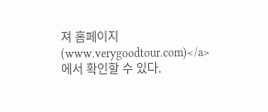져 홈페이지(www.verygoodtour.com)</a>에서 확인할 수 있다.